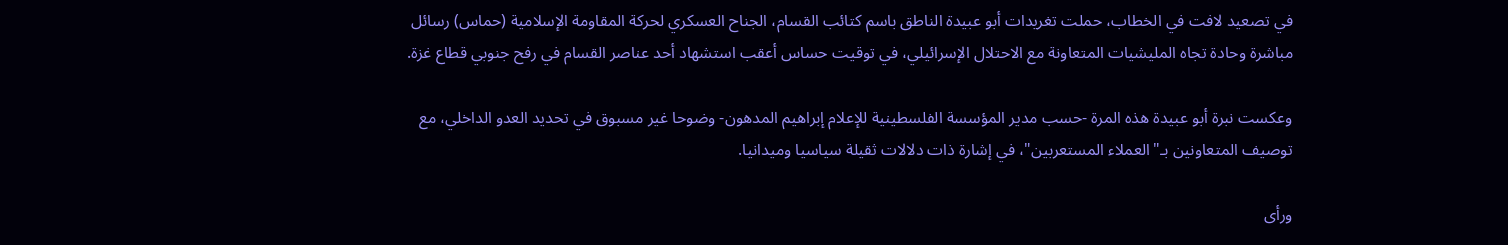في تصعيد لافت في الخطاب، حملت تغريدات أبو عبيدة الناطق باسم كتائب القسام، الجناح العسكري لحركة المقاومة الإسلامية (حماس) رسائل مباشرة وحادة تجاه المليشيات المتعاونة مع الاحتلال الإسرائيلي، في توقيت حساس أعقب استشهاد أحد عناصر القسام في رفح جنوبي قطاع غزة.

وعكست نبرة أبو عبيدة هذه المرة -حسب مدير المؤسسة الفلسطينية للإعلام إبراهيم المدهون- وضوحا غير مسبوق في تحديد العدو الداخلي، مع توصيف المتعاونين بـ"العملاء المستعربين"، في إشارة ذات دلالات ثقيلة سياسيا وميدانيا.

ورأى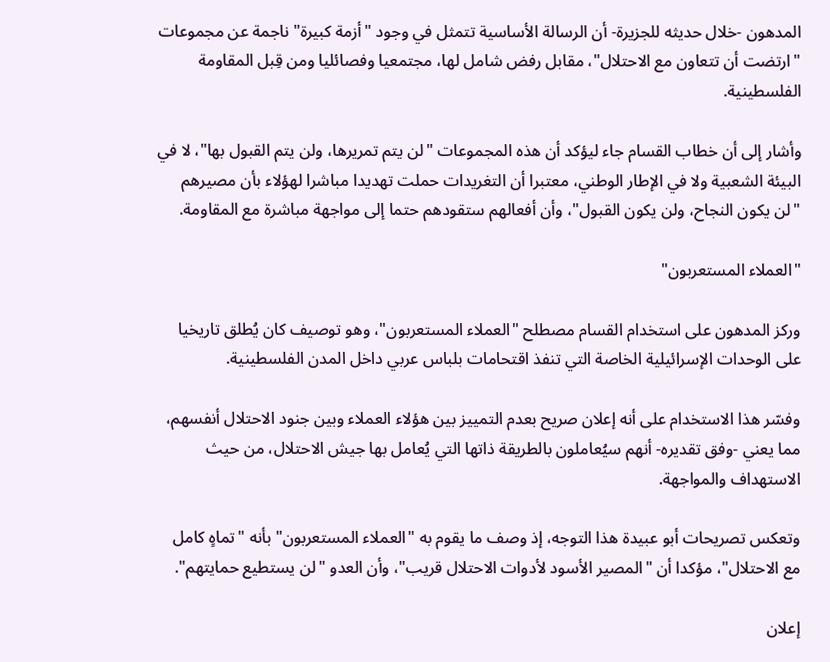المدهون -خلال حديثه للجزيرة- أن الرسالة الأساسية تتمثل في وجود "أزمة كبيرة" ناجمة عن مجموعات "ارتضت أن تتعاون مع الاحتلال"، مقابل رفض شامل لها، مجتمعيا وفصائليا ومن قِبل المقاومة الفلسطينية.

وأشار إلى أن خطاب القسام جاء ليؤكد أن هذه المجموعات "لن يتم تمريرها، ولن يتم القبول بها"، لا في البيئة الشعبية ولا في الإطار الوطني، معتبرا أن التغريدات حملت تهديدا مباشرا لهؤلاء بأن مصيرهم "لن يكون النجاح، ولن يكون القبول"، وأن أفعالهم ستقودهم حتما إلى مواجهة مباشرة مع المقاومة.

"العملاء المستعربون"

وركز المدهون على استخدام القسام مصطلح "العملاء المستعربون"، وهو توصيف كان يُطلق تاريخيا على الوحدات الإسرائيلية الخاصة التي تنفذ اقتحامات بلباس عربي داخل المدن الفلسطينية.

وفسّر هذا الاستخدام على أنه إعلان صريح بعدم التمييز بين هؤلاء العملاء وبين جنود الاحتلال أنفسهم، مما يعني -وفق تقديره- أنهم سيُعاملون بالطريقة ذاتها التي يُعامل بها جيش الاحتلال، من حيث الاستهداف والمواجهة.

وتعكس تصريحات أبو عبيدة هذا التوجه، إذ وصف ما يقوم به "العملاء المستعربون" بأنه "تماهٍ كامل مع الاحتلال"، مؤكدا أن "المصير الأسود لأدوات الاحتلال قريب"، وأن العدو "لن يستطيع حمايتهم".

إعلان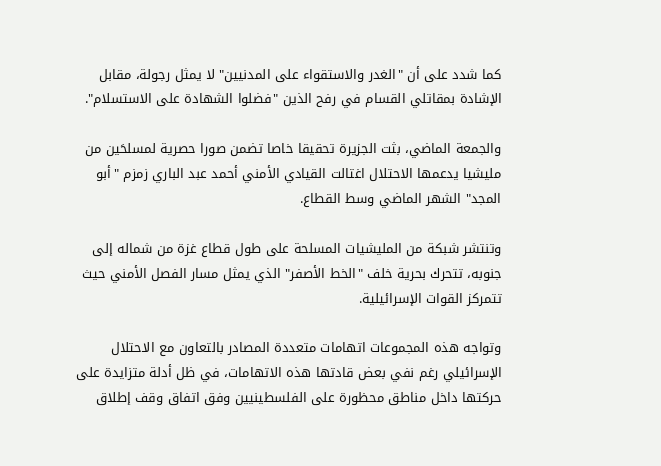كما شدد على أن "الغدر والاستقواء على المدنيين" لا يمثل رجولة، مقابل الإشادة بمقاتلي القسام في رفح الذين "فضلوا الشهادة على الاستسلام".

والجمعة الماضي، بثت الجزيرة تحقيقا خاصا تضمن صورا حصرية لمسلحَين من مليشيا يدعمها الاحتلال اغتالت القيادي الأمني أحمد عبد الباري زمزم "أبو المجد" الشهر الماضي وسط القطاع.

وتنتشر شبكة من المليشيات المسلحة على طول قطاع غزة من شماله إلى جنوبه، تتحرك بحرية خلف "الخط الأصفر" الذي يمثل مسار الفصل الأمني حيث تتمركز القوات الإسرائيلية.

وتواجه هذه المجموعات اتهامات متعددة المصادر بالتعاون مع الاحتلال الإسرائيلي رغم نفي بعض قادتها هذه الاتهامات، في ظل أدلة متزايدة على حركتها داخل مناطق محظورة على الفلسطينيين وفق اتفاق وقف إطلاق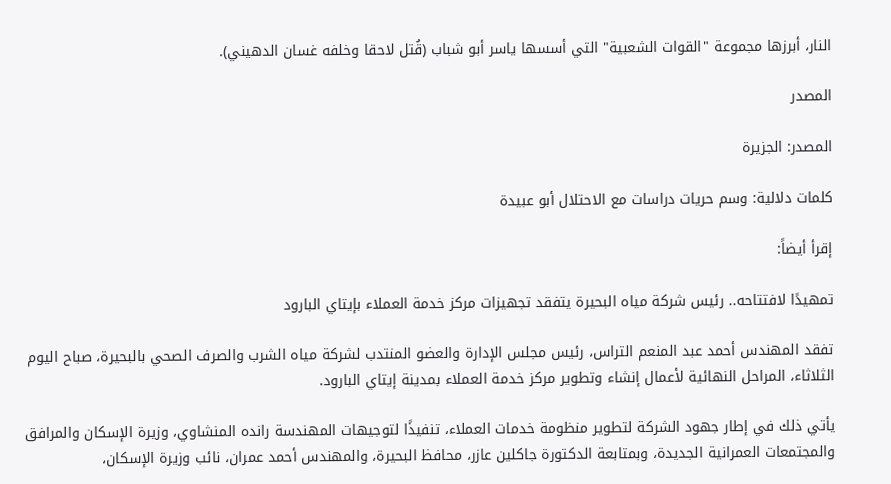النار، أبرزها مجموعة "القوات الشعبية" التي أسسها ياسر أبو شباب (قُتل لاحقا وخلفه غسان الدهيني).

المصدر

المصدر: الجزيرة

كلمات دلالية: وسم حريات دراسات مع الاحتلال أبو عبیدة

إقرأ أيضاً:

تمهيدًا لافتتاحه.. رئيس شركة مياه البحيرة يتفقد تجهيزات مركز خدمة العملاء بإيتاي البارود

تفقد المهندس أحمد عبد المنعم التراس، رئيس مجلس الإدارة والعضو المنتدب لشركة مياه الشرب والصرف الصحي بالبحيرة، صباح اليوم الثلاثاء، المراحل النهائية لأعمال إنشاء وتطوير مركز خدمة العملاء بمدينة إيتاي البارود.

يأتي ذلك في إطار جهود الشركة لتطوير منظومة خدمات العملاء، تنفيذًا لتوجيهات المهندسة رانده المنشاوي، وزيرة الإسكان والمرافق والمجتمعات العمرانية الجديدة، وبمتابعة الدكتورة جاكلين عازر، محافظ البحيرة، والمهندس أحمد عمران، نائب وزيرة الإسكان،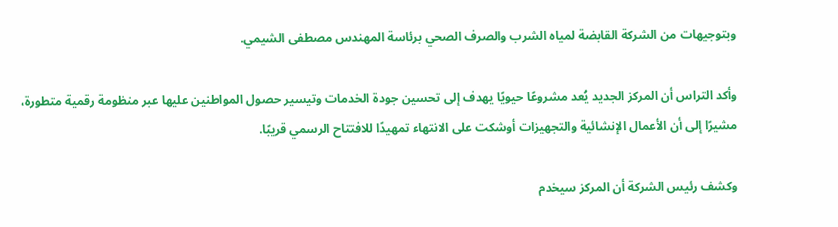وبتوجيهات من الشركة القابضة لمياه الشرب والصرف الصحي برئاسة المهندس مصطفى الشيمي.

وأكد التراس أن المركز الجديد يُعد مشروعًا حيويًا يهدف إلى تحسين جودة الخدمات وتيسير حصول المواطنين عليها عبر منظومة رقمية متطورة، مشيرًا إلى أن الأعمال الإنشائية والتجهيزات أوشكت على الانتهاء تمهيدًا للافتتاح الرسمي قريبًا.

وكشف رئيس الشركة أن المركز سيخدم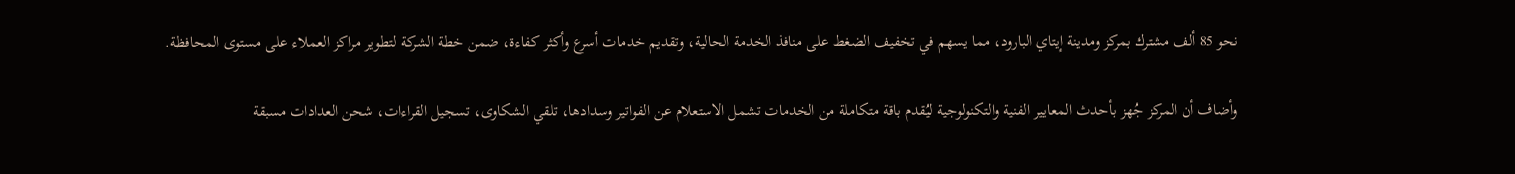نحو 85 ألف مشترك بمركز ومدينة إيتاي البارود، مما يسهم في تخفيف الضغط على منافذ الخدمة الحالية، وتقديم خدمات أسرع وأكثر كفاءة، ضمن خطة الشركة لتطوير مراكز العملاء على مستوى المحافظة.

وأضاف أن المركز جُهز بأحدث المعايير الفنية والتكنولوجية ليُقدم باقة متكاملة من الخدمات تشمل الاستعلام عن الفواتير وسدادها، تلقي الشكاوى، تسجيل القراءات، شحن العدادات مسبقة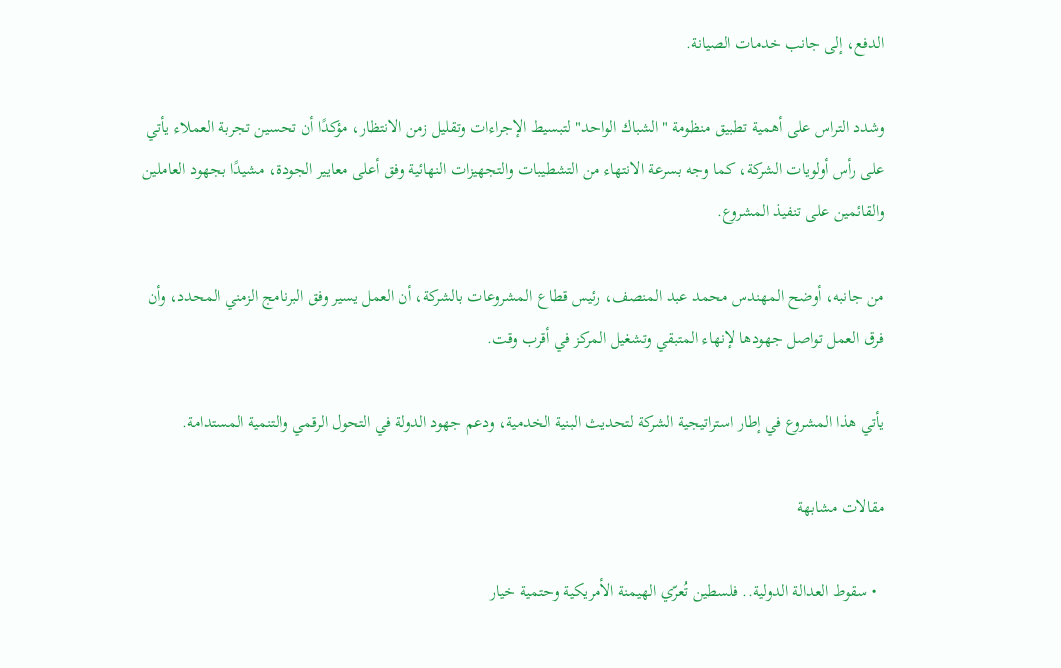الدفع، إلى جانب خدمات الصيانة.

وشدد التراس على أهمية تطبيق منظومة "الشباك الواحد" لتبسيط الإجراءات وتقليل زمن الانتظار، مؤكدًا أن تحسين تجربة العملاء يأتي على رأس أولويات الشركة، كما وجه بسرعة الانتهاء من التشطيبات والتجهيزات النهائية وفق أعلى معايير الجودة، مشيدًا بجهود العاملين والقائمين على تنفيذ المشروع.

من جانبه، أوضح المهندس محمد عبد المنصف، رئيس قطاع المشروعات بالشركة، أن العمل يسير وفق البرنامج الزمني المحدد، وأن فرق العمل تواصل جهودها لإنهاء المتبقي وتشغيل المركز في أقرب وقت.

يأتي هذا المشروع في إطار استراتيجية الشركة لتحديث البنية الخدمية، ودعم جهود الدولة في التحول الرقمي والتنمية المستدامة.

مقالات مشابهة

  • سقوط العدالة الدولية.. فلسطين تُعرّي الهيمنة الأمريكية وحتمية خيار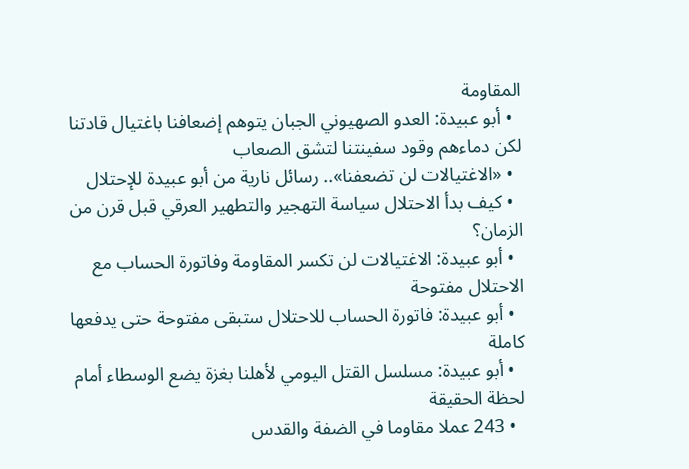المقاومة
  • أبو عبيدة: العدو الصهيوني الجبان يتوهم إضعافنا باغتيال قادتنا لكن دماءهم وقود سفينتنا لتشق الصعاب
  • «الاغتيالات لن تضعفنا».. رسائل نارية من أبو عبيدة للإحتلال
  • كيف بدأ الاحتلال سياسة التهجير والتطهير العرقي قبل قرن من الزمان؟
  • أبو عبيدة: الاغتيالات لن تكسر المقاومة وفاتورة الحساب مع الاحتلال مفتوحة
  • أبو عبيدة: فاتورة الحساب للاحتلال ستبقى مفتوحة حتى يدفعها كاملة
  • أبو عبيدة: مسلسل القتل اليومي لأهلنا بغزة يضع الوسطاء أمام لحظة الحقيقة
  • 243 عملا مقاوما في الضفة والقدس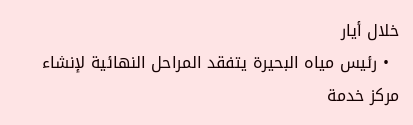خلال أيار
  • رئيس مياه البحيرة يتفقد المراحل النهائية لإنشاء مركز خدمة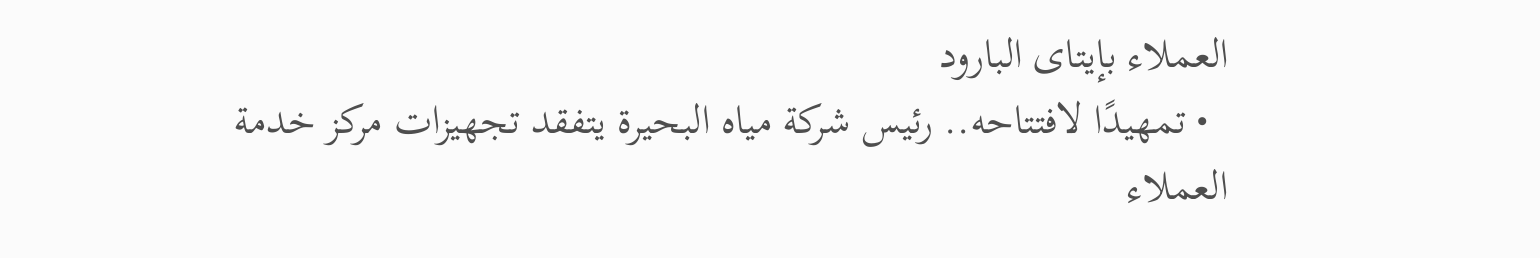العملاء بإيتاى البارود
  • تمهيدًا لافتتاحه.. رئيس شركة مياه البحيرة يتفقد تجهيزات مركز خدمة العملاء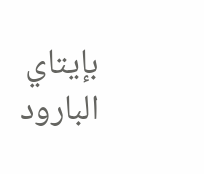بإيتاي البارود